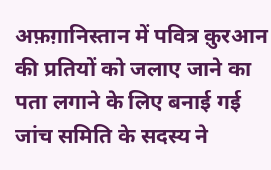अफ़ग़ानिस्तान में पवित्र क़ुरआन की प्रतियों को जलाए जाने का पता लगाने के लिए बनाई गई जांच समिति के सदस्य ने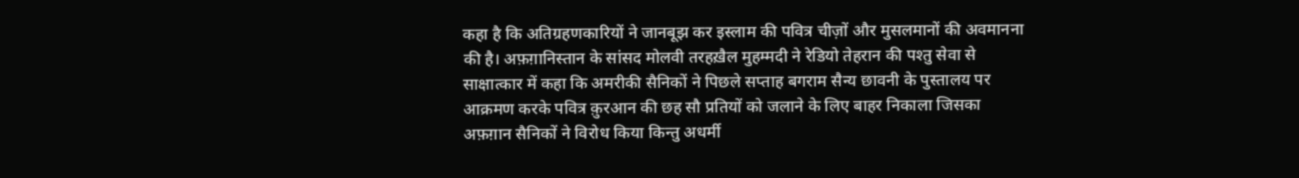कहा है कि अतिग्रहणकारियों ने जानबूझ कर इस्लाम की पवित्र चीज़ों और मुसलमानों की अवमानना की है। अफ़ग़ानिस्तान के सांसद मोलवी तरहख़ैल मुहम्मदी ने रेडियो तेहरान की पश्तु सेवा से साक्षात्कार में कहा कि अमरीकी सैनिकों ने पिछले सप्ताह बगराम सैन्य छावनी के पुस्तालय पर आक्रमण करके पवित्र क़ुरआन की छह सौ प्रतियों को जलाने के लिए बाहर निकाला जिसका अफ़ग़ान सैनिकों ने विरोध किया किन्तु अधर्मी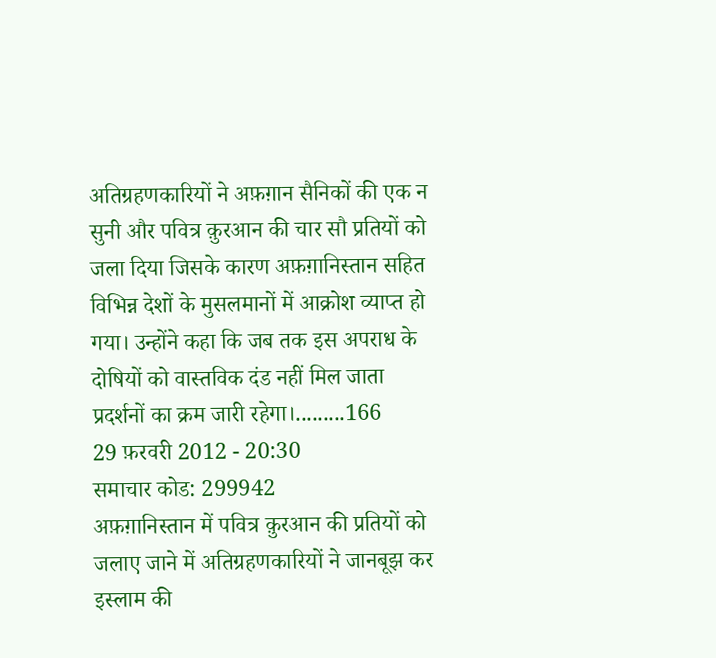अतिग्रहणकारियों ने अफ़ग़ान सैनिकों की एक न सुनी और पवित्र क़ुरआन की चार सौ प्रतियों को जला दिया जिसके कारण अफ़ग़ानिस्तान सहित विभिन्न देशों के मुसलमानों में आक्रोश व्याप्त हो गया। उन्होंने कहा कि जब तक इस अपराध के दोषियों को वास्तविक दंड नहीं मिल जाता प्रदर्शनों का क्रम जारी रहेगा।.........166
29 फ़रवरी 2012 - 20:30
समाचार कोड: 299942
अफ़ग़ानिस्तान में पवित्र क़ुरआन की प्रतियों को जलाए जाने में अतिग्रहणकारियों ने जानबूझ कर इस्लाम की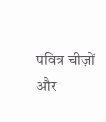पवित्र चीज़ों और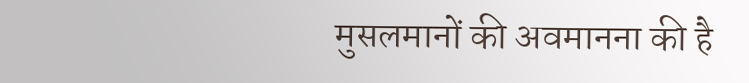मुसलमानों की अवमानना की है